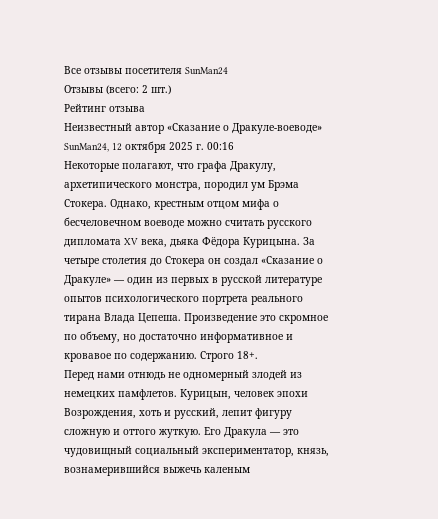Все отзывы посетителя SunMan24
Отзывы (всего: 2 шт.)
Рейтинг отзыва
Неизвестный автор «Сказание о Дракуле-воеводе»
SunMan24, 12 октября 2025 г. 00:16
Некоторые полагают, что графа Дракулу, архетипического монстра, породил ум Брэма Стокера. Однако, крестным отцом мифа о бесчеловечном воеводе можно считать русского дипломата XV века, дьяка Фёдора Курицына. За четыре столетия до Стокера он создал «Сказание о Дракуле» — один из первых в русской литературе опытов психологического портрета реального тирана Влада Цепеша. Произведение это скромное по объему, но достаточно информативное и кровавое по содержанию. Строго 18+.
Перед нами отнюдь не одномерный злодей из немецких памфлетов. Курицын, человек эпохи Возрождения, хоть и русский, лепит фигуру сложную и оттого жуткую. Его Дракула — это чудовищный социальный экспериментатор, князь, вознамерившийся выжечь каленым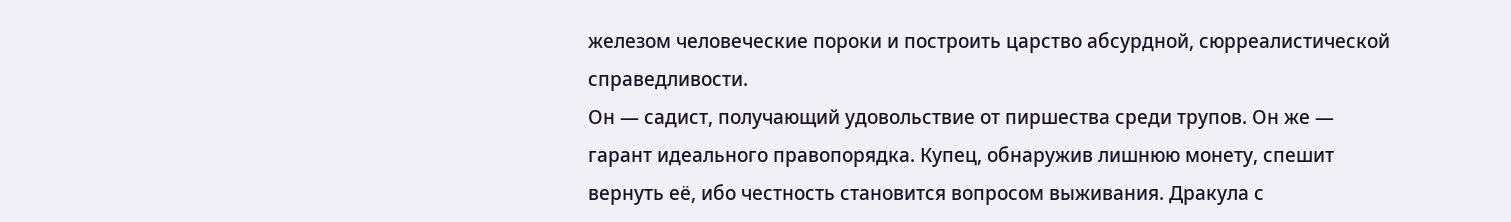железом человеческие пороки и построить царство абсурдной, сюрреалистической справедливости.
Он — садист, получающий удовольствие от пиршества среди трупов. Он же — гарант идеального правопорядка. Купец, обнаружив лишнюю монету, спешит вернуть её, ибо честность становится вопросом выживания. Дракула с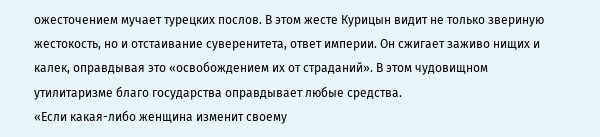ожесточением мучает турецких послов. В этом жесте Курицын видит не только звериную жестокость, но и отстаивание суверенитета, ответ империи. Он сжигает заживо нищих и калек, оправдывая это «освобождением их от страданий». В этом чудовищном утилитаризме благо государства оправдывает любые средства.
«Если какая-либо женщина изменит своему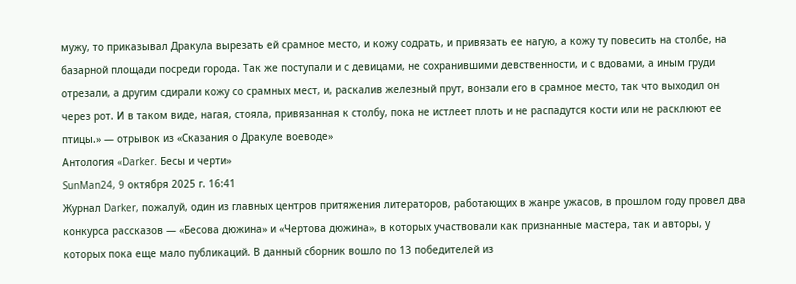мужу, то приказывал Дракула вырезать ей срамное место, и кожу содрать, и привязать ее нагую, а кожу ту повесить на столбе, на базарной площади посреди города. Так же поступали и с девицами, не сохранившими девственности, и с вдовами, а иным груди отрезали, а другим сдирали кожу со срамных мест, и, раскалив железный прут, вонзали его в срамное место, так что выходил он через рот. И в таком виде, нагая, стояла, привязанная к столбу, пока не истлеет плоть и не распадутся кости или не расклюют ее птицы.» — отрывок из «Сказания о Дракуле воеводе»
Антология «Darker. Бесы и черти»
SunMan24, 9 октября 2025 г. 16:41
Журнал Darker, пожалуй, один из главных центров притяжения литераторов, работающих в жанре ужасов, в прошлом году провел два конкурса рассказов — «Бесова дюжина» и «Чертова дюжина», в которых участвовали как признанные мастера, так и авторы, у которых пока еще мало публикаций. В данный сборник вошло по 13 победителей из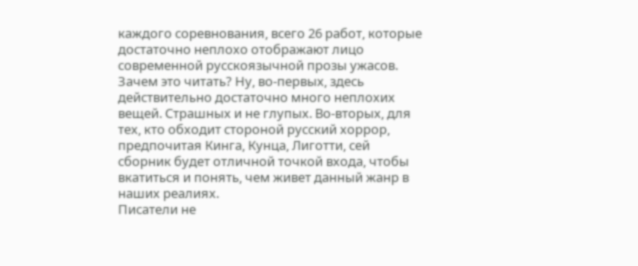каждого соревнования, всего 26 работ, которые достаточно неплохо отображают лицо современной русскоязычной прозы ужасов.
Зачем это читать? Ну, во-первых, здесь действительно достаточно много неплохих вещей. Страшных и не глупых. Во-вторых, для тех, кто обходит стороной русский хоррор, предпочитая Кинга, Кунца, Лиготти, сей сборник будет отличной точкой входа, чтобы вкатиться и понять, чем живет данный жанр в наших реалиях.
Писатели не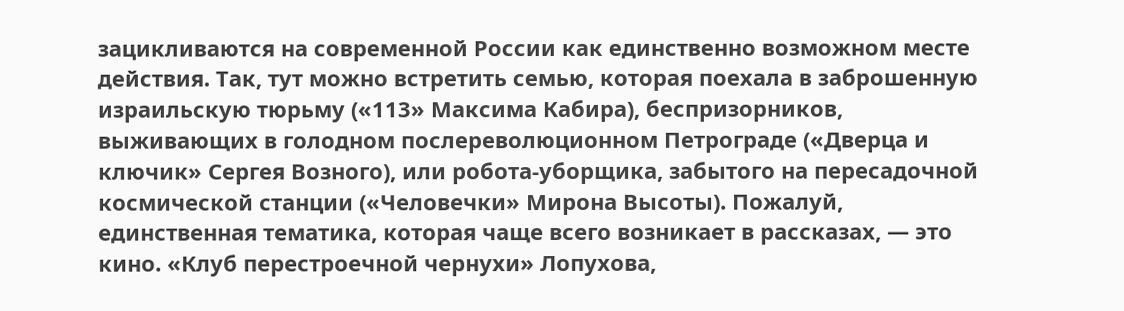зацикливаются на современной России как единственно возможном месте действия. Так, тут можно встретить семью, которая поехала в заброшенную израильскую тюрьму («113» Максима Кабира), беспризорников, выживающих в голодном послереволюционном Петрограде («Дверца и ключик» Сергея Возного), или робота-уборщика, забытого на пересадочной космической станции («Человечки» Мирона Высоты). Пожалуй, единственная тематика, которая чаще всего возникает в рассказах, — это кино. «Клуб перестроечной чернухи» Лопухова,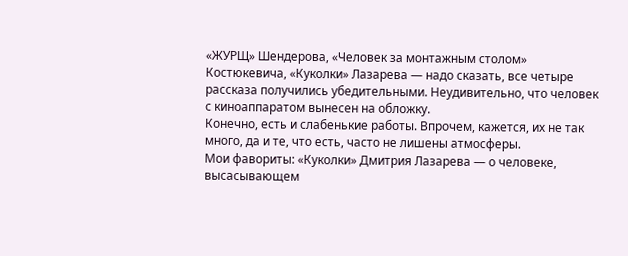«ЖУРЩ» Шендерова, «Человек за монтажным столом» Костюкевича, «Куколки» Лазарева — надо сказать, все четыре рассказа получились убедительными. Неудивительно, что человек с киноаппаратом вынесен на обложку.
Конечно, есть и слабенькие работы. Впрочем, кажется, их не так много, да и те, что есть, часто не лишены атмосферы.
Мои фавориты: «Куколки» Дмитрия Лазарева — о человеке, высасывающем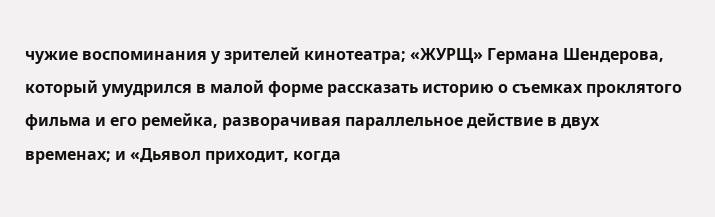чужие воспоминания у зрителей кинотеатра; «ЖУРЩ» Германа Шендерова, который умудрился в малой форме рассказать историю о съемках проклятого фильма и его ремейка, разворачивая параллельное действие в двух временах; и «Дьявол приходит, когда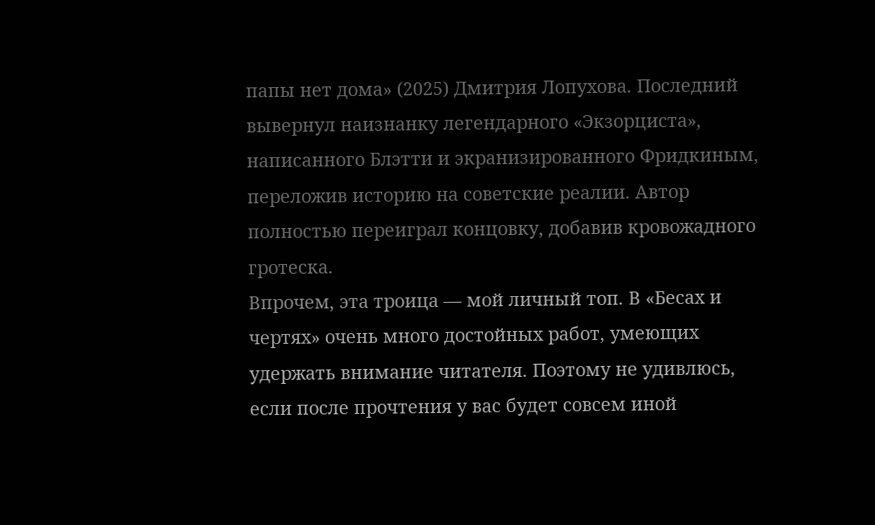папы нет дома» (2025) Дмитрия Лопухова. Последний вывернул наизнанку легендарного «Экзорциста», написанного Блэтти и экранизированного Фридкиным, переложив историю на советские реалии. Автор полностью переиграл концовку, добавив кровожадного гротеска.
Впрочем, эта троица — мой личный топ. В «Бесах и чертях» очень много достойных работ, умеющих удержать внимание читателя. Поэтому не удивлюсь, если после прочтения у вас будет совсем иной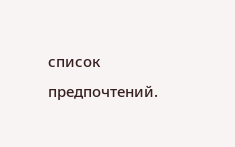список предпочтений.